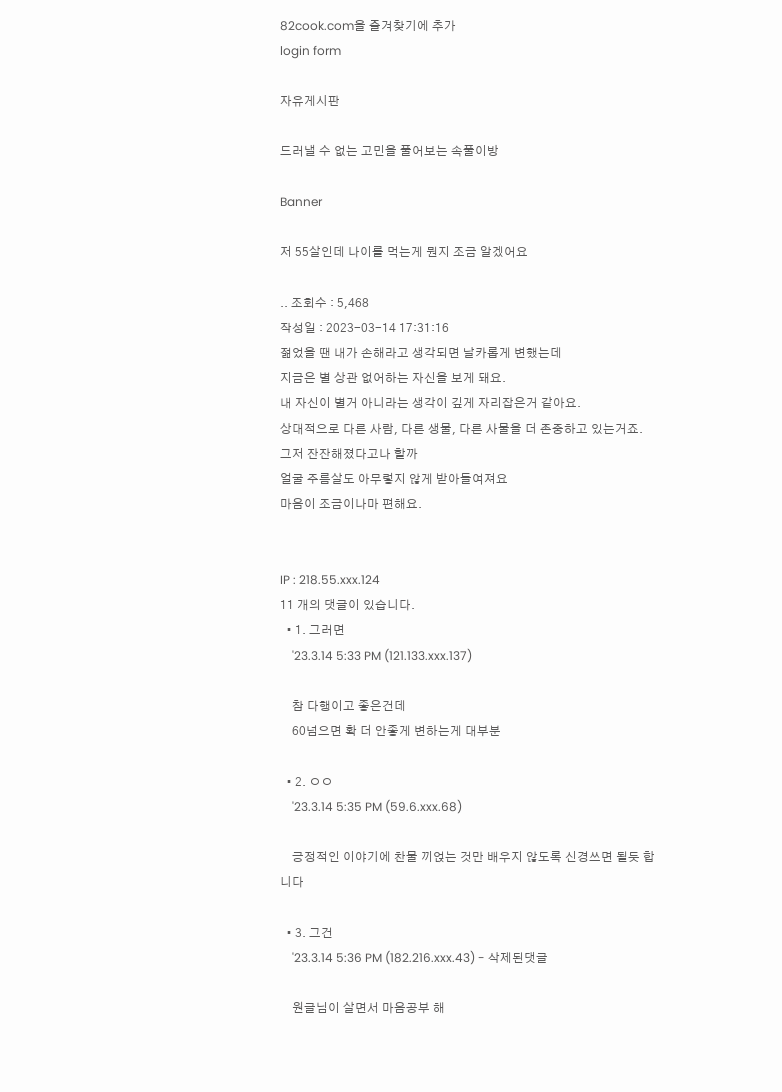82cook.com을 즐겨찾기에 추가
login form

자유게시판

드러낼 수 없는 고민을 풀어보는 속풀이방

Banner

저 55살인데 나이를 먹는게 뭔지 조금 알겠어요

.. 조회수 : 5,468
작성일 : 2023-03-14 17:31:16
젊었을 땐 내가 손해라고 생각되면 날카롭게 변했는데
지금은 별 상관 없어하는 자신을 보게 돼요.
내 자신이 별거 아니라는 생각이 깊게 자리잡은거 같아요.
상대적으로 다른 사람, 다른 생물, 다른 사물을 더 존중하고 있는거죠.
그저 잔잔해졌다고나 할까
얼굴 주름살도 아무렇지 않게 받아들여져요
마음이 조금이나마 편해요.


IP : 218.55.xxx.124
11 개의 댓글이 있습니다.
  • 1. 그러면
    '23.3.14 5:33 PM (121.133.xxx.137)

    참 다행이고 좋은건데
    60넘으면 확 더 안좋게 변하는게 대부분

  • 2. ㅇㅇ
    '23.3.14 5:35 PM (59.6.xxx.68)

    긍정적인 이야기에 찬물 끼얹는 것만 배우지 않도록 신경쓰면 될듯 합니다

  • 3. 그건
    '23.3.14 5:36 PM (182.216.xxx.43) - 삭제된댓글

    원글님이 살면서 마음공부 해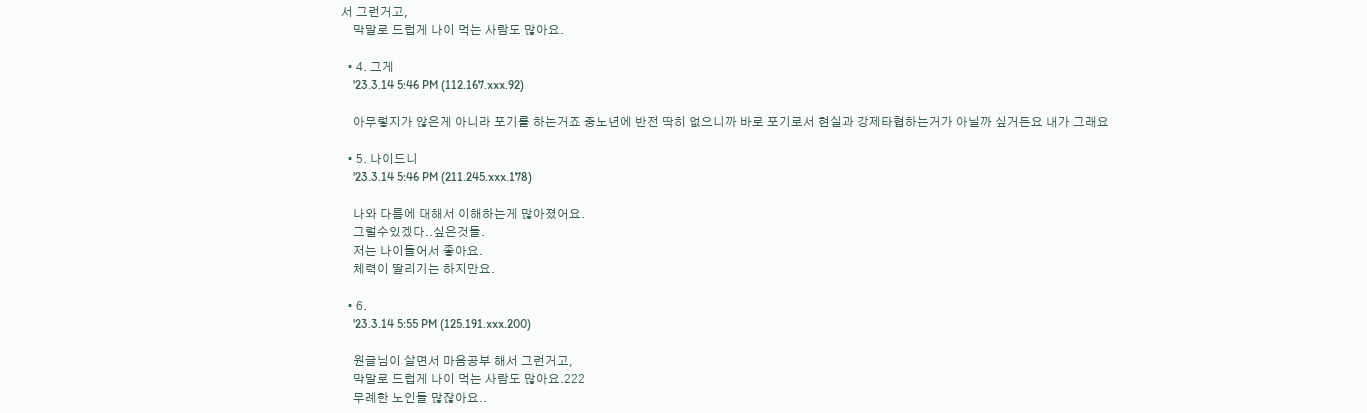서 그런거고,
    막말로 드럽게 나이 먹는 사람도 많아요.

  • 4. 그게
    '23.3.14 5:46 PM (112.167.xxx.92)

    아무렇지가 않은게 아니라 포기를 하는거죠 중노년에 반전 딱히 없으니까 바로 포기로서 현실과 강제타협하는거가 아닐까 싶거든요 내가 그래요

  • 5. 나이드니
    '23.3.14 5:46 PM (211.245.xxx.178)

    나와 다름에 대해서 이해하는게 많아졌어요.
    그럴수있겠다..싶은것들.
    저는 나이들어서 좋아요.
    체력이 딸리기는 하지만요.

  • 6.
    '23.3.14 5:55 PM (125.191.xxx.200)

    원글님이 살면서 마음공부 해서 그런거고,
    막말로 드럽게 나이 먹는 사람도 많아요.222
    무례한 노인들 많잖아요..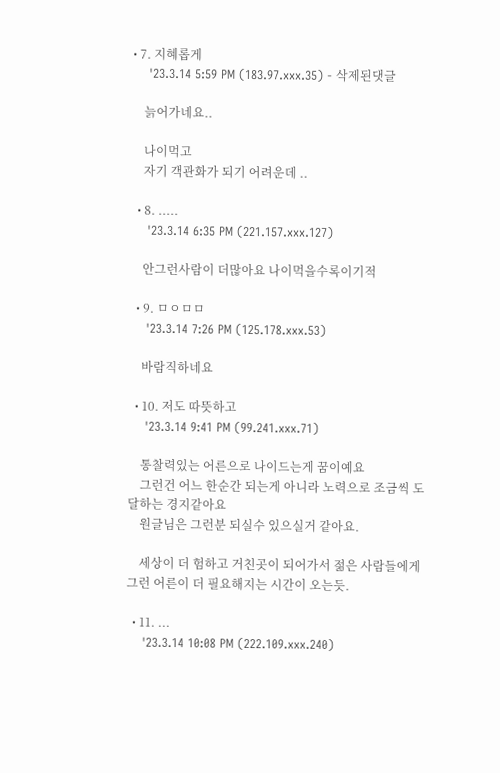• 7. 지혜롭게
    '23.3.14 5:59 PM (183.97.xxx.35) - 삭제된댓글

    늙어가네요..

    나이먹고
    자기 객관화가 되기 어려운데 ..

  • 8. .....
    '23.3.14 6:35 PM (221.157.xxx.127)

    안그런사람이 더많아요 나이먹을수록이기적

  • 9. ㅁㅇㅁㅁ
    '23.3.14 7:26 PM (125.178.xxx.53)

    바람직하네요

  • 10. 저도 따뜻하고
    '23.3.14 9:41 PM (99.241.xxx.71)

    통찰력있는 어른으로 나이드는게 꿈이예요
    그런건 어느 한순간 되는게 아니라 노력으로 조금씩 도달하는 경지같아요
    원글님은 그런분 되실수 있으실거 같아요.

    세상이 더 험하고 거친곳이 되어가서 젊은 사람들에게 그런 어른이 더 필요해지는 시간이 오는듯.

  • 11. ...
    '23.3.14 10:08 PM (222.109.xxx.240)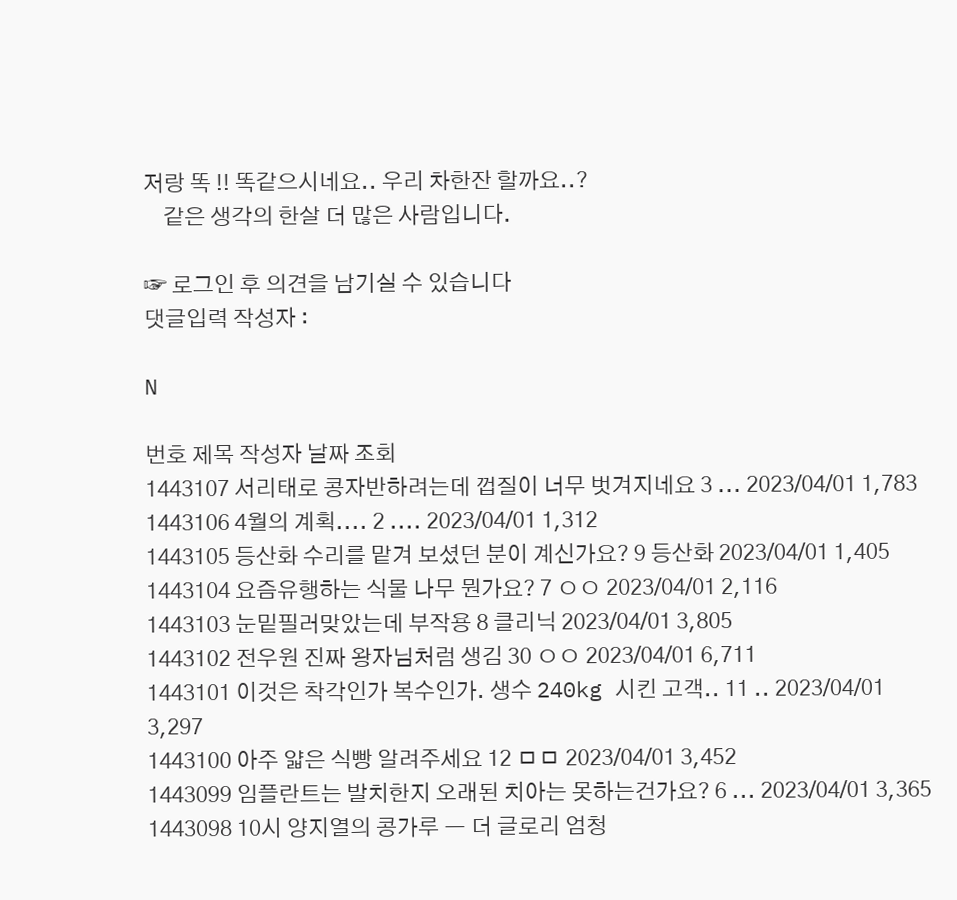저랑 똑 !! 똑같으시네요.. 우리 차한잔 할까요..?
    같은 생각의 한살 더 많은 사람입니다.

☞ 로그인 후 의견을 남기실 수 있습니다
댓글입력 작성자 :

N

번호 제목 작성자 날짜 조회
1443107 서리태로 콩자반하려는데 껍질이 너무 벗겨지네요 3 ... 2023/04/01 1,783
1443106 4월의 계획.... 2 .... 2023/04/01 1,312
1443105 등산화 수리를 맡겨 보셨던 분이 계신가요? 9 등산화 2023/04/01 1,405
1443104 요즘유행하는 식물 나무 뭔가요? 7 ㅇㅇ 2023/04/01 2,116
1443103 눈밑필러맞았는데 부작용 8 클리닉 2023/04/01 3,805
1443102 전우원 진짜 왕자님처럼 생김 30 ㅇㅇ 2023/04/01 6,711
1443101 이것은 착각인가 복수인가. 생수 240kg 시킨 고객.. 11 .. 2023/04/01 3,297
1443100 아주 얇은 식빵 알려주세요 12 ㅁㅁ 2023/04/01 3,452
1443099 임플란트는 발치한지 오래된 치아는 못하는건가요? 6 ... 2023/04/01 3,365
1443098 10시 양지열의 콩가루 ㅡ 더 글로리 엄청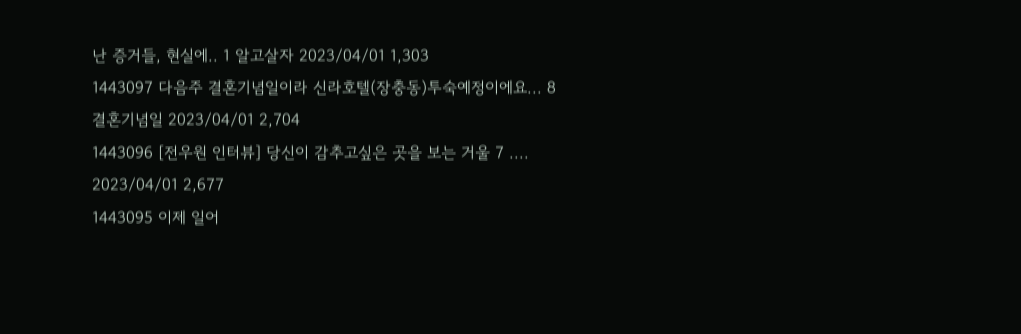난 증거들, 현실에.. 1 알고살자 2023/04/01 1,303
1443097 다음주 결혼기념일이라 신라호텔(장충동)투숙예정이에요... 8 결혼기념일 2023/04/01 2,704
1443096 [전우원 인터뷰] 당신이 감추고싶은 곳을 보는 거울 7 .... 2023/04/01 2,677
1443095 이제 일어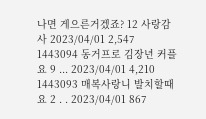나면 게으른거겠죠? 12 사랑감사 2023/04/01 2,547
1443094 동거프로 김장년 커플요 9 ... 2023/04/01 4,210
1443093 매복사랑니 발치할때요 2 . . 2023/04/01 867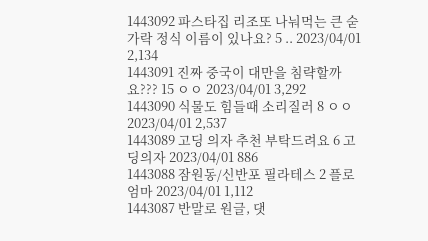1443092 파스타집 리조또 나눠먹는 큰 숟가락 정식 이름이 있나요? 5 .. 2023/04/01 2,134
1443091 진짜 중국이 대만을 침략할까요??? 15 ㅇㅇ 2023/04/01 3,292
1443090 식물도 힘들때 소리질러 8 ㅇㅇ 2023/04/01 2,537
1443089 고딩 의자 추천 부탁드려요 6 고딩의자 2023/04/01 886
1443088 잠원동/신반포 필라테스 2 플로엄마 2023/04/01 1,112
1443087 반말로 원글, 댓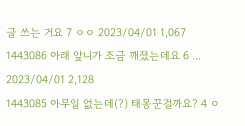글 쓰는 거요 7 ㅇㅇ 2023/04/01 1,067
1443086 아래 앞니가 조금 깨졌는데요 6 ... 2023/04/01 2,128
1443085 아무일 없는데(?) 태몽꾼걸까요? 4 ㅇ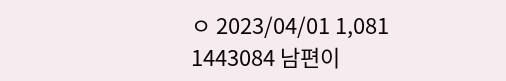ㅇ 2023/04/01 1,081
1443084 남편이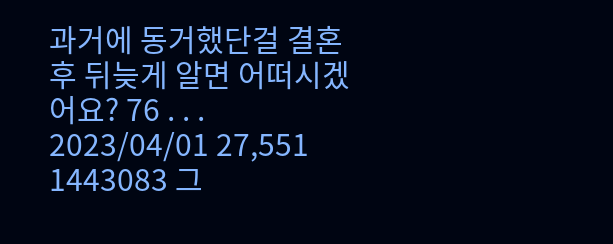과거에 동거했단걸 결혼후 뒤늦게 알면 어떠시겠어요? 76 . . . 2023/04/01 27,551
1443083 그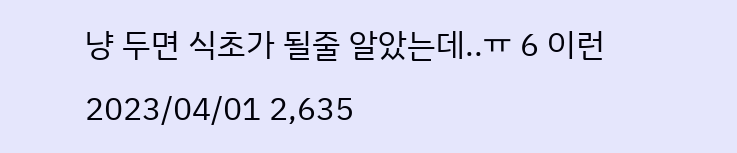냥 두면 식초가 될줄 알았는데..ㅠ 6 이런 2023/04/01 2,635